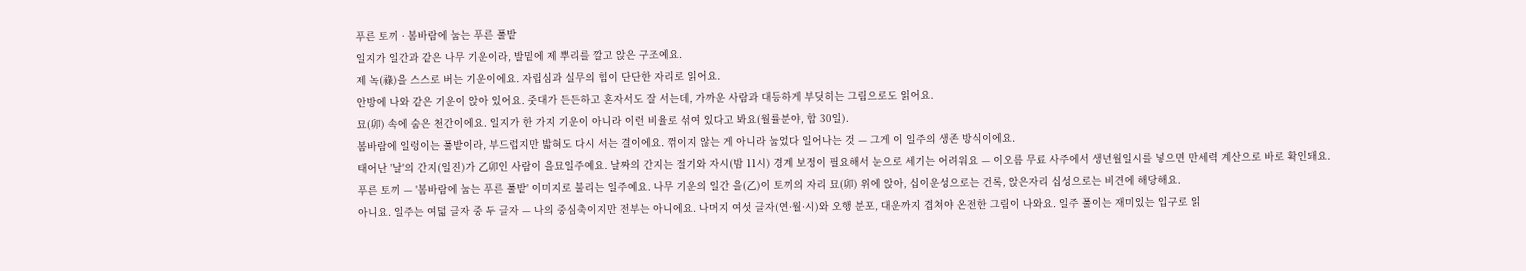푸른 토끼 · 봄바람에 눕는 푸른 풀밭
일지가 일간과 같은 나무 기운이라, 발밑에 제 뿌리를 깔고 앉은 구조예요.
제 녹(祿)을 스스로 버는 기운이에요. 자립심과 실무의 힘이 단단한 자리로 읽어요.
안방에 나와 같은 기운이 앉아 있어요. 줏대가 든든하고 혼자서도 잘 서는데, 가까운 사람과 대등하게 부딪히는 그림으로도 읽어요.
묘(卯) 속에 숨은 천간이에요. 일지가 한 가지 기운이 아니라 이런 비율로 섞여 있다고 봐요(월률분야, 합 30일).
봄바람에 일렁이는 풀밭이라, 부드럽지만 밟혀도 다시 서는 결이에요. 꺾이지 않는 게 아니라 눕었다 일어나는 것 — 그게 이 일주의 생존 방식이에요.
태어난 '날'의 간지(일진)가 乙卯인 사람이 을묘일주예요. 날짜의 간지는 절기와 자시(밤 11시) 경계 보정이 필요해서 눈으로 세기는 어려워요 — 이오름 무료 사주에서 생년월일시를 넣으면 만세력 계산으로 바로 확인돼요.
푸른 토끼 — '봄바람에 눕는 푸른 풀밭' 이미지로 불리는 일주예요. 나무 기운의 일간 을(乙)이 토끼의 자리 묘(卯) 위에 앉아, 십이운성으로는 건록, 앉은자리 십성으로는 비견에 해당해요.
아니요. 일주는 여덟 글자 중 두 글자 — 나의 중심축이지만 전부는 아니에요. 나머지 여섯 글자(연·월·시)와 오행 분포, 대운까지 겹쳐야 온전한 그림이 나와요. 일주 풀이는 재미있는 입구로 읽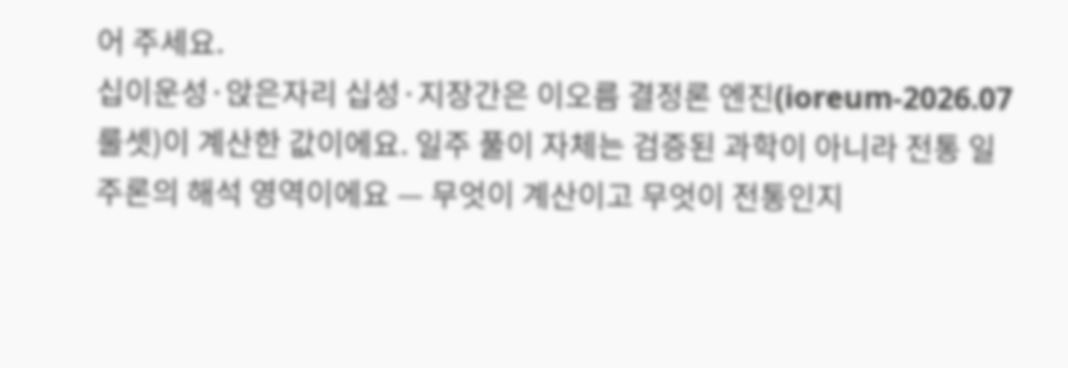어 주세요.
십이운성·앉은자리 십성·지장간은 이오름 결정론 엔진(ioreum-2026.07 룰셋)이 계산한 값이에요. 일주 풀이 자체는 검증된 과학이 아니라 전통 일주론의 해석 영역이에요 — 무엇이 계산이고 무엇이 전통인지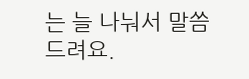는 늘 나눠서 말씀드려요.